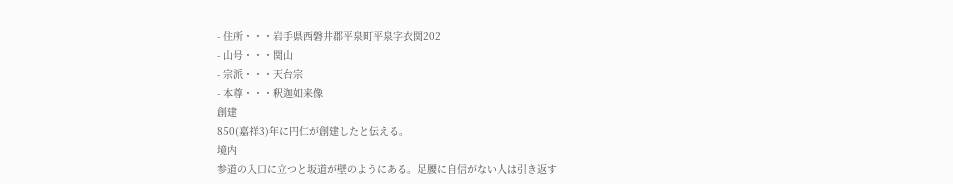- 住所・・・岩手県西磐井郡平泉町平泉字衣関202
- 山号・・・関山
- 宗派・・・天台宗
- 本尊・・・釈迦如来像
創建
850(嘉祥3)年に円仁が創建したと伝える。
境内
参道の入口に立つと坂道が壁のようにある。足腰に自信がない人は引き返す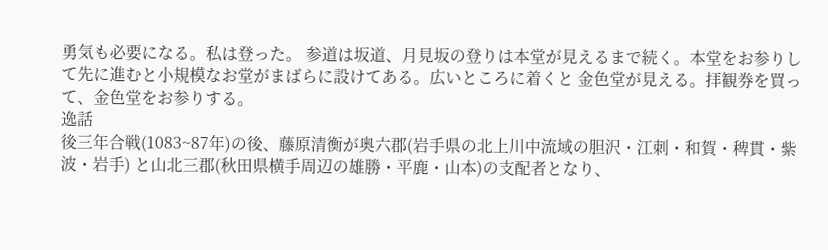勇気も必要になる。私は登った。 参道は坂道、月見坂の登りは本堂が見えるまで続く。本堂をお参りして先に進むと小規模なお堂がまばらに設けてある。広いところに着くと 金色堂が見える。拝観券を買って、金色堂をお参りする。
逸話
後三年合戦(1083~87年)の後、藤原清衡が奥六郡(岩手県の北上川中流域の胆沢・江刺・和賀・稗貫・紫波・岩手) と山北三郡(秋田県横手周辺の雄勝・平鹿・山本)の支配者となり、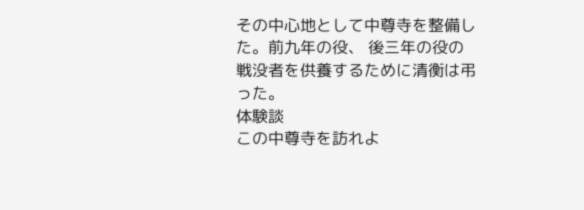その中心地として中尊寺を整備した。前九年の役、 後三年の役の戦没者を供養するために清衡は弔った。
体験談
この中尊寺を訪れよ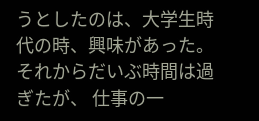うとしたのは、大学生時代の時、興味があった。それからだいぶ時間は過ぎたが、 仕事の一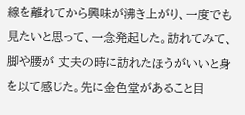線を離れてから興味が沸き上がり、一度でも見たいと思って、一念発起した。訪れてみて、脚や腰が 丈夫の時に訪れたほうがいいと身を以て感じた。先に金色堂があること目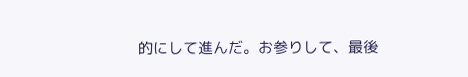的にして進んだ。お参りして、最後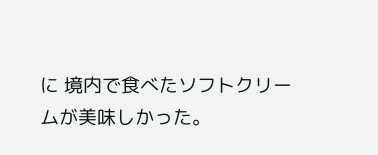に 境内で食べたソフトクリームが美味しかった。